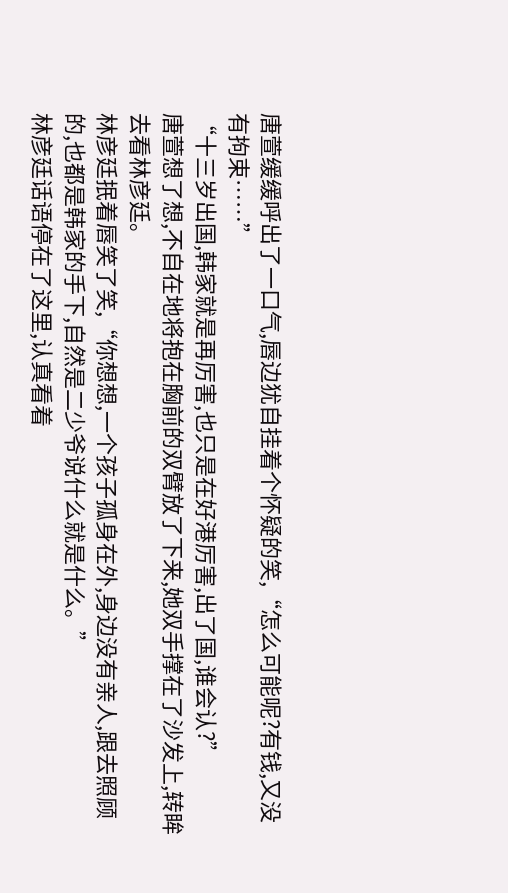唐萱缓缓呼出了一口气,唇边犹自挂着个怀疑的笑,“怎么可能呢?有钱,又没有拘束……”
“十三岁出国,韩家就是再厉害,也只是在好港厉害,出了国,谁会认?”
唐萱想了想,不自在地将抱在胸前的双臂放了下来,她双手撑在了沙发上,转眸去看林彦廷。
林彦廷抿着唇笑了笑,“你想想,一个孩子孤身在外,身边没有亲人,跟去照顾的,也都是韩家的手下,自然是二少爷说什么就是什么。”
林彦廷话语停在了这里,认真看着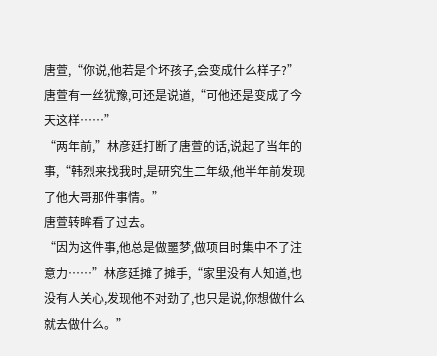唐萱,“你说,他若是个坏孩子,会变成什么样子?”
唐萱有一丝犹豫,可还是说道,“可他还是变成了今天这样……”
“两年前,”林彦廷打断了唐萱的话,说起了当年的事,“韩烈来找我时,是研究生二年级,他半年前发现了他大哥那件事情。”
唐萱转眸看了过去。
“因为这件事,他总是做噩梦,做项目时集中不了注意力……”林彦廷摊了摊手,“家里没有人知道,也没有人关心,发现他不对劲了,也只是说,你想做什么就去做什么。”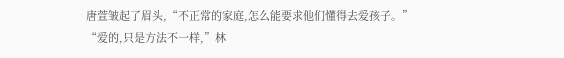唐萱皱起了眉头,“不正常的家庭,怎么能要求他们懂得去爱孩子。”
“爱的,只是方法不一样,”林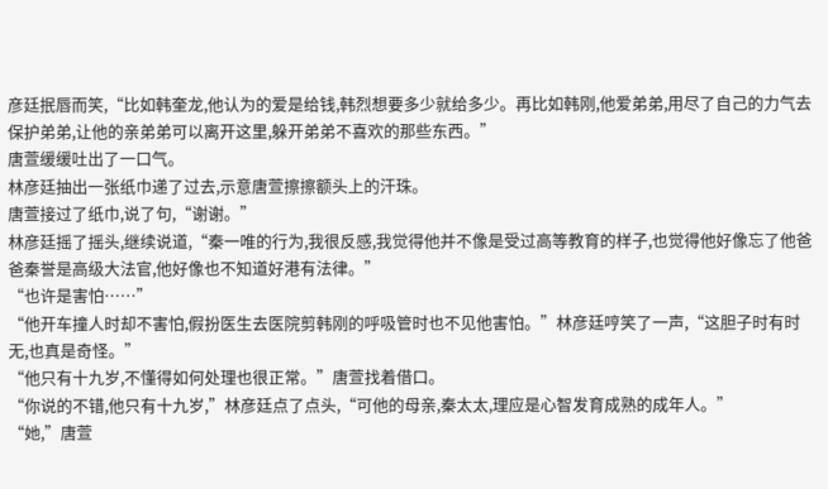彦廷抿唇而笑,“比如韩奎龙,他认为的爱是给钱,韩烈想要多少就给多少。再比如韩刚,他爱弟弟,用尽了自己的力气去保护弟弟,让他的亲弟弟可以离开这里,躲开弟弟不喜欢的那些东西。”
唐萱缓缓吐出了一口气。
林彦廷抽出一张纸巾递了过去,示意唐萱擦擦额头上的汗珠。
唐萱接过了纸巾,说了句,“谢谢。”
林彦廷摇了摇头,继续说道,“秦一唯的行为,我很反感,我觉得他并不像是受过高等教育的样子,也觉得他好像忘了他爸爸秦誉是高级大法官,他好像也不知道好港有法律。”
“也许是害怕……”
“他开车撞人时却不害怕,假扮医生去医院剪韩刚的呼吸管时也不见他害怕。”林彦廷哼笑了一声,“这胆子时有时无,也真是奇怪。”
“他只有十九岁,不懂得如何处理也很正常。”唐萱找着借口。
“你说的不错,他只有十九岁,”林彦廷点了点头,“可他的母亲,秦太太,理应是心智发育成熟的成年人。”
“她,”唐萱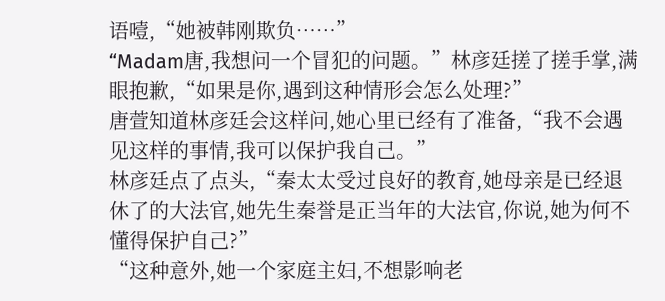语噎,“她被韩刚欺负……”
“Madam唐,我想问一个冒犯的问题。”林彦廷搓了搓手掌,满眼抱歉,“如果是你,遇到这种情形会怎么处理?”
唐萱知道林彦廷会这样问,她心里已经有了准备,“我不会遇见这样的事情,我可以保护我自己。”
林彦廷点了点头,“秦太太受过良好的教育,她母亲是已经退休了的大法官,她先生秦誉是正当年的大法官,你说,她为何不懂得保护自己?”
“这种意外,她一个家庭主妇,不想影响老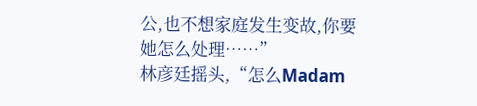公,也不想家庭发生变故,你要她怎么处理……”
林彦廷摇头,“怎么Madam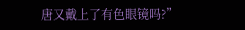唐又戴上了有色眼镜吗?”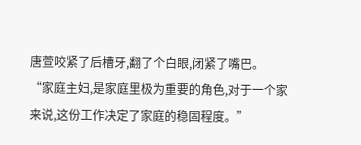唐萱咬紧了后槽牙,翻了个白眼,闭紧了嘴巴。
“家庭主妇,是家庭里极为重要的角色,对于一个家来说,这份工作决定了家庭的稳固程度。”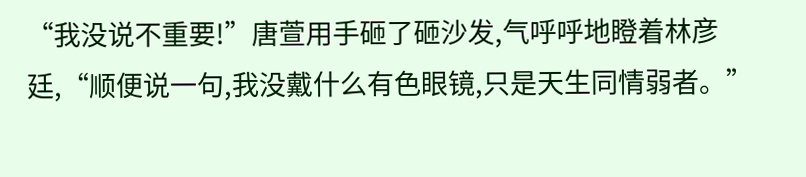“我没说不重要!”唐萱用手砸了砸沙发,气呼呼地瞪着林彦廷,“顺便说一句,我没戴什么有色眼镜,只是天生同情弱者。”